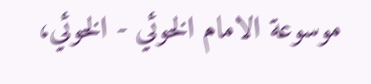موسوعة الامام الخوئي - الخوئي،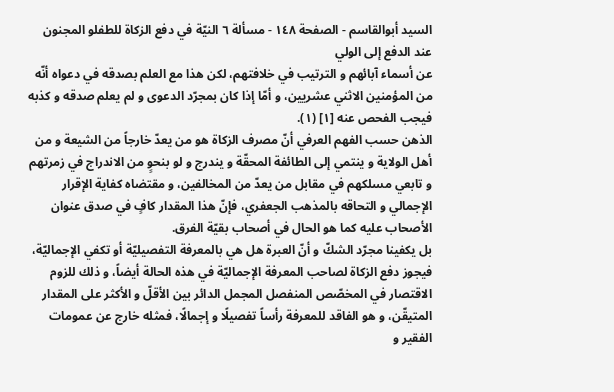السيد أبوالقاسم - الصفحة ١٤٨ - مسألة ٦ النيّة في دفع الزكاة للطفلو المجنون عند الدفع إلى الولي
عن أسماء آبائهم و الترتيب في خلافتهم، لكن هذا مع العلم بصدقه في دعواه أنّه من المؤمنين الاثني عشريين، و أمّا إذا كان بمجرّد الدعوى و لم يعلم صدقه و كذبه فيجب الفحص عنه [١] (١).
الذهن حسب الفهم العرفي أنّ مصرف الزكاة هو من يعدّ خارجاً من الشيعة و من أهل الولاية و ينتمي إلى الطائفة المحقّة و يندرج و لو بنحوٍ من الاندراج في زمرتهم و تابعي مسلكهم في مقابل من يعدّ من المخالفين، و مقتضاه كفاية الإقرار الإجمالي و التحاقه بالمذهب الجعفري، فإنّ هذا المقدار كافٍ في صدق عنوان الأصحاب عليه كما هو الحال في أصحاب بقيّة الفرق.
بل يكفينا مجرّد الشكّ و أنّ العبرة هل هي بالمعرفة التفصيليّة أو تكفي الإجماليّة، فيجوز دفع الزكاة لصاحب المعرفة الإجماليّة في هذه الحالة أيضاً، و ذلك للزوم الاقتصار في المخصّص المنفصل المجمل الدائر بين الأقلّ و الأكثر على المقدار المتيقّن، و هو الفاقد للمعرفة رأساً تفصيلًا و إجمالًا، فمثله خارج عن عمومات الفقير و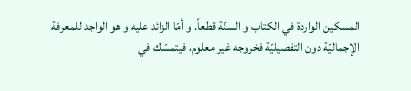المسكين الواردة في الكتاب و السنّة قطعاً. و أمّا الزائد عليه و هو الواجد للمعرفة الإجماليّة دون التفصيليّة فخروجه غير معلوم، فيتمسّك في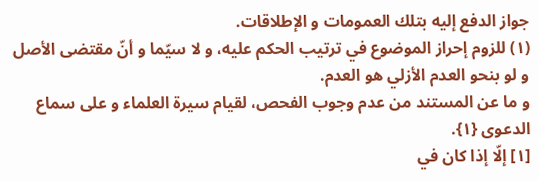جواز الدفع إليه بتلك العمومات و الإطلاقات.
(١) للزوم إحراز الموضوع في ترتيب الحكم عليه، و لا سيّما و أنّ مقتضى الأصل و لو بنحو العدم الأزلي هو العدم.
و ما عن المستند من عدم وجوب الفحص، لقيام سيرة العلماء و على سماع الدعوى {١}.
[١] إلّا إذا كان في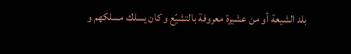بلد الشيعة أو من عشيرة معروفة بالتشيّع و كان يسلك مسلكهم و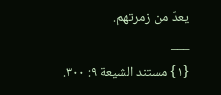يعدّ من زمرتهم.
___
{١} مستند الشيعة ٩: ٣٠٠.